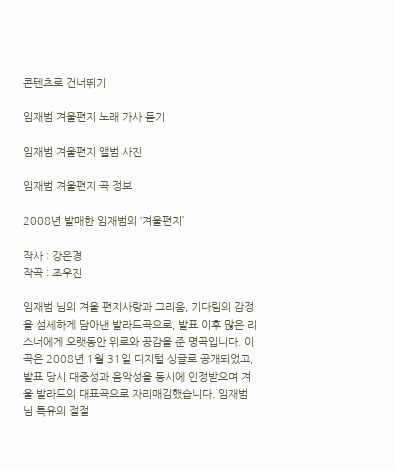콘텐츠로 건너뛰기

임재범 겨울편지 노래 가사 듣기

임재범 겨울편지 앨범 사진

임재범 겨울편지 곡 정보

2008년 발매한 임재범의 ‘겨울편지’

작사 : 강은경
작곡 : 조우진

임재범 님의 겨울 편지사랑과 그리움, 기다림의 감정을 섬세하게 담아낸 발라드곡으로, 발표 이후 많은 리스너에게 오랫동안 위로와 공감을 준 명곡입니다. 이 곡은 2008년 1월 31일 디지털 싱글로 공개되었고, 발표 당시 대중성과 음악성을 동시에 인정받으며 겨울 발라드의 대표곡으로 자리매김했습니다. 임재범 님 특유의 절절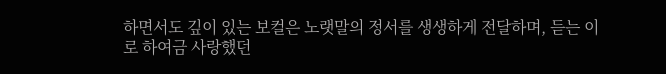하면서도 깊이 있는 보컬은 노랫말의 정서를 생생하게 전달하며, 듣는 이로 하여금 사랑했던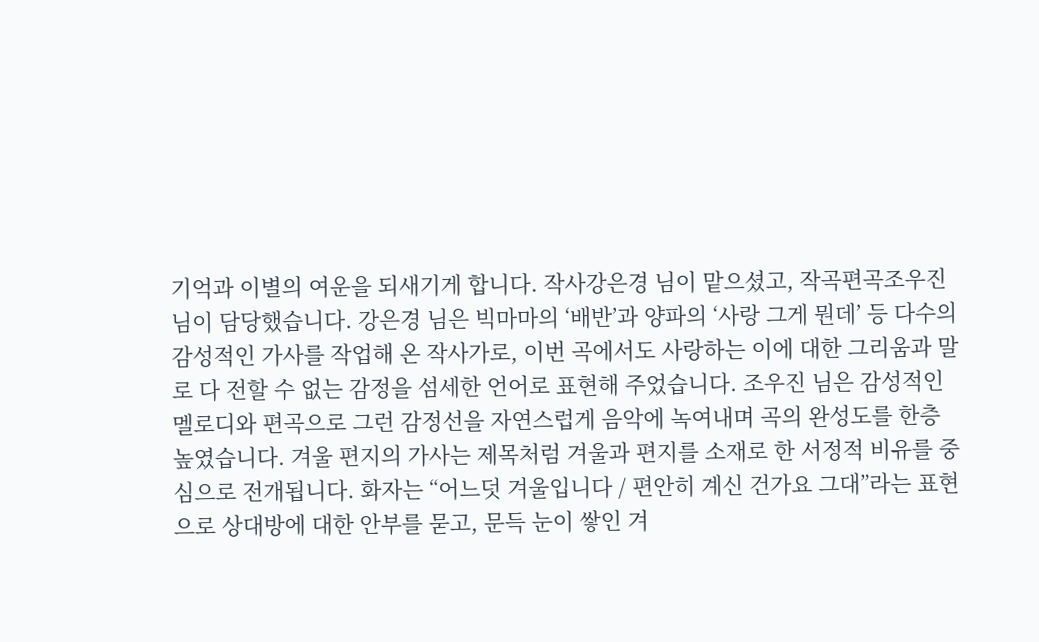기억과 이별의 여운을 되새기게 합니다. 작사강은경 님이 맡으셨고, 작곡편곡조우진 님이 담당했습니다. 강은경 님은 빅마마의 ‘배반’과 양파의 ‘사랑 그게 뭔데’ 등 다수의 감성적인 가사를 작업해 온 작사가로, 이번 곡에서도 사랑하는 이에 대한 그리움과 말로 다 전할 수 없는 감정을 섬세한 언어로 표현해 주었습니다. 조우진 님은 감성적인 멜로디와 편곡으로 그런 감정선을 자연스럽게 음악에 녹여내며 곡의 완성도를 한층 높였습니다. 겨울 편지의 가사는 제목처럼 겨울과 편지를 소재로 한 서정적 비유를 중심으로 전개됩니다. 화자는 “어느덧 겨울입니다 / 편안히 계신 건가요 그대”라는 표현으로 상대방에 대한 안부를 묻고, 문득 눈이 쌓인 겨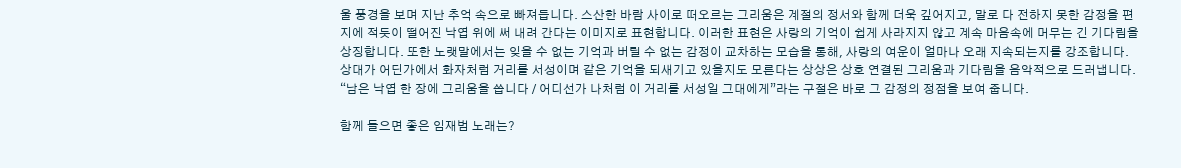울 풍경을 보며 지난 추억 속으로 빠져듭니다. 스산한 바람 사이로 떠오르는 그리움은 계절의 정서와 함께 더욱 깊어지고, 말로 다 전하지 못한 감정을 편지에 적듯이 떨어진 낙엽 위에 써 내려 간다는 이미지로 표현합니다. 이러한 표현은 사랑의 기억이 쉽게 사라지지 않고 계속 마음속에 머무는 긴 기다림을 상징합니다. 또한 노랫말에서는 잊을 수 없는 기억과 버릴 수 없는 감정이 교차하는 모습을 통해, 사랑의 여운이 얼마나 오래 지속되는지를 강조합니다. 상대가 어딘가에서 화자처럼 거리를 서성이며 같은 기억을 되새기고 있을지도 모른다는 상상은 상호 연결된 그리움과 기다림을 음악적으로 드러냅니다. “남은 낙엽 한 장에 그리움을 씁니다 / 어디선가 나처럼 이 거리를 서성일 그대에게”라는 구절은 바로 그 감정의 정점을 보여 줍니다.

함께 들으면 좋은 임재범 노래는?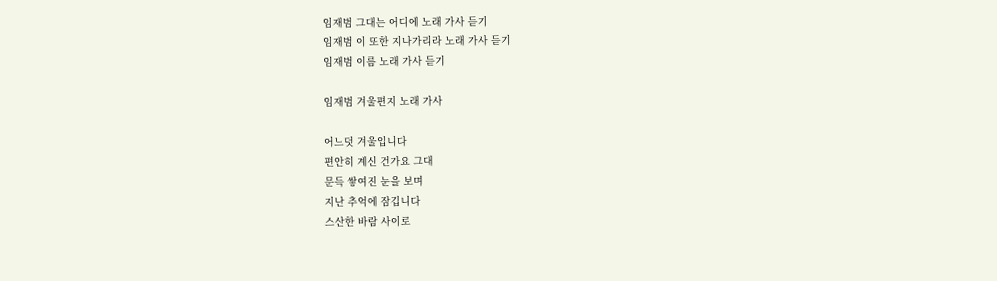임재범 그대는 어디에 노래 가사 듣기
임재범 이 또한 지나가리라 노래 가사 듣기
임재범 이름 노래 가사 듣기

임재범 겨울편지 노래 가사

어느덧 겨울입니다
편안히 계신 건가요 그대
문득 쌓여진 눈을 보며
지난 추억에 잠깁니다
스산한 바람 사이로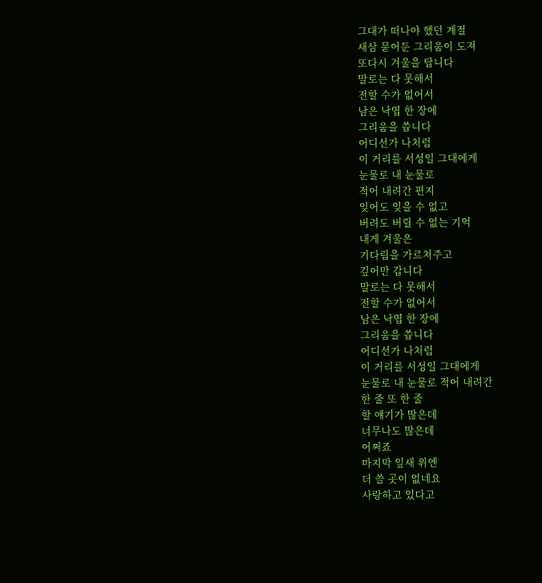그대가 떠나야 했던 계절
새삼 묻어둔 그리움이 도져
또다시 겨울을 탑니다
말로는 다 못해서
전할 수가 없어서
남은 낙엽 한 장에
그리움을 씁니다
어디선가 나처럼
이 거리를 서성일 그대에게
눈물로 내 눈물로
적어 내려간 편지
잊어도 잊을 수 없고
버려도 버릴 수 없는 기억
내게 겨울은
기다림을 가르쳐주고
깊어만 갑니다
말로는 다 못해서
전할 수가 없어서
남은 낙엽 한 장에
그리움을 씁니다
어디선가 나처럼
이 거리를 서성일 그대에게
눈물로 내 눈물로 적어 내려간
한 줄 또 한 줄
할 얘기가 많은데
너무나도 많은데
어쩌죠
마지막 잎새 위엔
더 쓸 곳이 없네요
사랑하고 있다고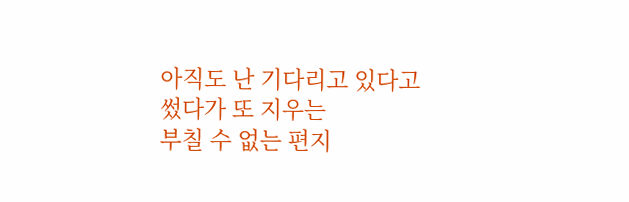아직도 난 기다리고 있다고
썼다가 또 지우는
부칠 수 없는 편지